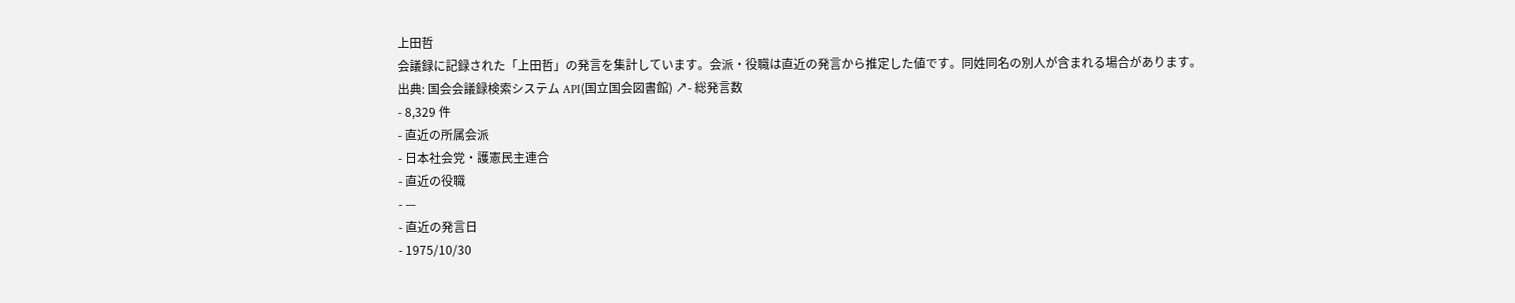上田哲
会議録に記録された「上田哲」の発言を集計しています。会派・役職は直近の発言から推定した値です。同姓同名の別人が含まれる場合があります。
出典: 国会会議録検索システム API(国立国会図書館) ↗- 総発言数
- 8,329 件
- 直近の所属会派
- 日本社会党・護憲民主連合
- 直近の役職
- —
- 直近の発言日
- 1975/10/30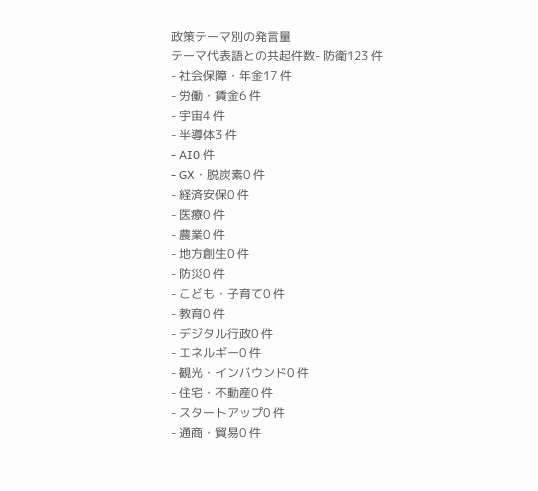政策テーマ別の発言量
テーマ代表語との共起件数- 防衛123 件
- 社会保障・年金17 件
- 労働・賃金6 件
- 宇宙4 件
- 半導体3 件
- AI0 件
- GX・脱炭素0 件
- 経済安保0 件
- 医療0 件
- 農業0 件
- 地方創生0 件
- 防災0 件
- こども・子育て0 件
- 教育0 件
- デジタル行政0 件
- エネルギー0 件
- 観光・インバウンド0 件
- 住宅・不動産0 件
- スタートアップ0 件
- 通商・貿易0 件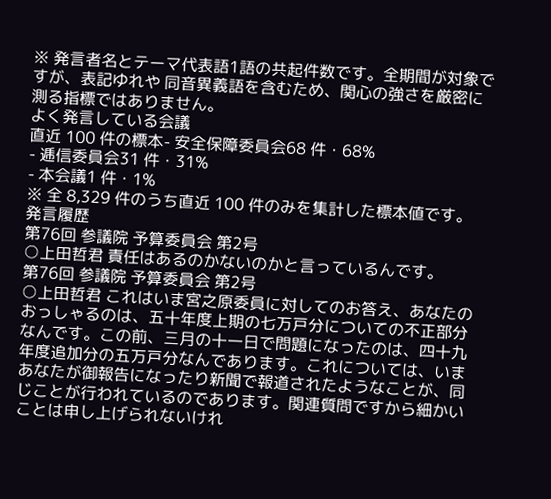※ 発言者名とテーマ代表語1語の共起件数です。全期間が対象ですが、表記ゆれや 同音異義語を含むため、関心の強さを厳密に測る指標ではありません。
よく発言している会議
直近 100 件の標本- 安全保障委員会68 件・68%
- 逓信委員会31 件・31%
- 本会議1 件・1%
※ 全 8,329 件のうち直近 100 件のみを集計した標本値です。
発言履歴
第76回 参議院 予算委員会 第2号
○上田哲君 責任はあるのかないのかと言っているんです。
第76回 参議院 予算委員会 第2号
○上田哲君 これはいま宮之原委員に対してのお答え、あなたのおっしゃるのは、五十年度上期の七万戸分についての不正部分なんです。この前、三月の十一日で問題になったのは、四十九年度追加分の五万戸分なんであります。これについては、いまあなたが御報告になったり新聞で報道されたようなことが、同じことが行われているのであります。関連質問ですから細かいことは申し上げられないけれ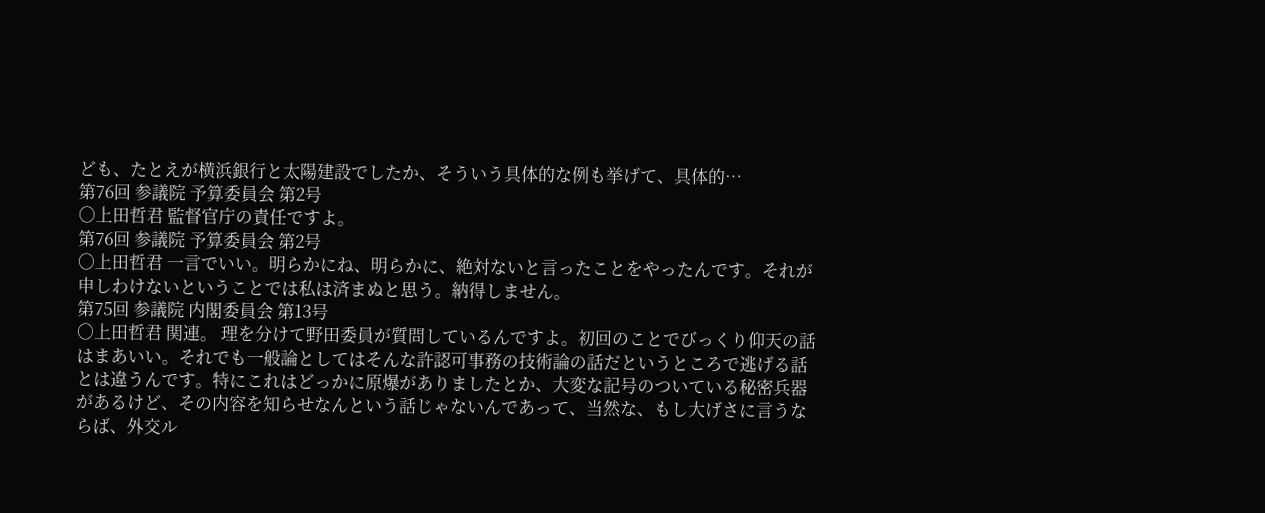ども、たとえが横浜銀行と太陽建設でしたか、そういう具体的な例も挙げて、具体的…
第76回 参議院 予算委員会 第2号
○上田哲君 監督官庁の責任ですよ。
第76回 参議院 予算委員会 第2号
○上田哲君 一言でいい。明らかにね、明らかに、絶対ないと言ったことをやったんです。それが申しわけないということでは私は済まぬと思う。納得しません。
第75回 参議院 内閣委員会 第13号
○上田哲君 関連。 理を分けて野田委員が質問しているんですよ。初回のことでびっくり仰天の話はまあいい。それでも一般論としてはそんな許認可事務の技術論の話だというところで逃げる話とは違うんです。特にこれはどっかに原爆がありましたとか、大変な記号のついている秘密兵器があるけど、その内容を知らせなんという話じゃないんであって、当然な、もし大げさに言うならば、外交ル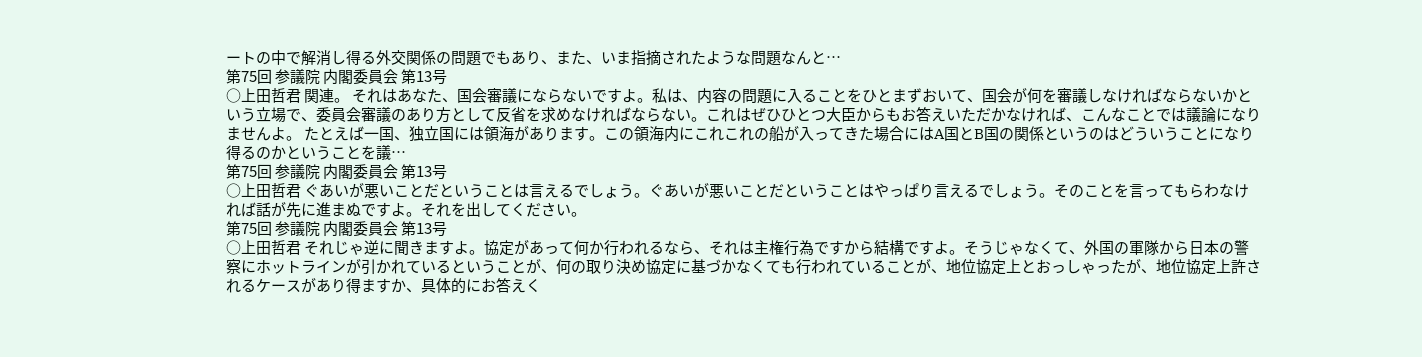ートの中で解消し得る外交関係の問題でもあり、また、いま指摘されたような問題なんと…
第75回 参議院 内閣委員会 第13号
○上田哲君 関連。 それはあなた、国会審議にならないですよ。私は、内容の問題に入ることをひとまずおいて、国会が何を審議しなければならないかという立場で、委員会審議のあり方として反省を求めなければならない。これはぜひひとつ大臣からもお答えいただかなければ、こんなことでは議論になりませんよ。 たとえば一国、独立国には領海があります。この領海内にこれこれの船が入ってきた場合にはA国とB国の関係というのはどういうことになり得るのかということを議…
第75回 参議院 内閣委員会 第13号
○上田哲君 ぐあいが悪いことだということは言えるでしょう。ぐあいが悪いことだということはやっぱり言えるでしょう。そのことを言ってもらわなければ話が先に進まぬですよ。それを出してください。
第75回 参議院 内閣委員会 第13号
○上田哲君 それじゃ逆に聞きますよ。協定があって何か行われるなら、それは主権行為ですから結構ですよ。そうじゃなくて、外国の軍隊から日本の警察にホットラインが引かれているということが、何の取り決め協定に基づかなくても行われていることが、地位協定上とおっしゃったが、地位協定上許されるケースがあり得ますか、具体的にお答えく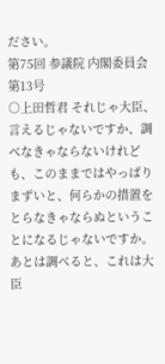ださい。
第75回 参議院 内閣委員会 第13号
○上田哲君 それじゃ大臣、言えるじゃないですか、調べなきゃならないけれども、このままではやっぱりまずいと、何らかの措置をとらなきゃならぬということになるじゃないですか。あとは調べると、これは大臣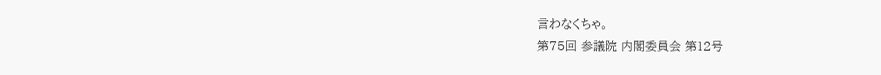言わなくちゃ。
第75回 参議院 内閣委員会 第12号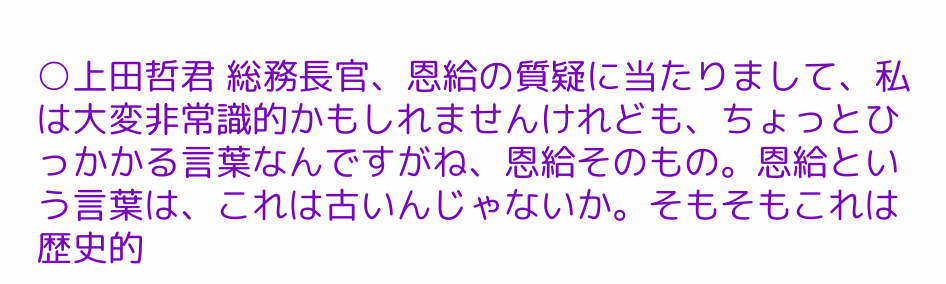○上田哲君 総務長官、恩給の質疑に当たりまして、私は大変非常識的かもしれませんけれども、ちょっとひっかかる言葉なんですがね、恩給そのもの。恩給という言葉は、これは古いんじゃないか。そもそもこれは歴史的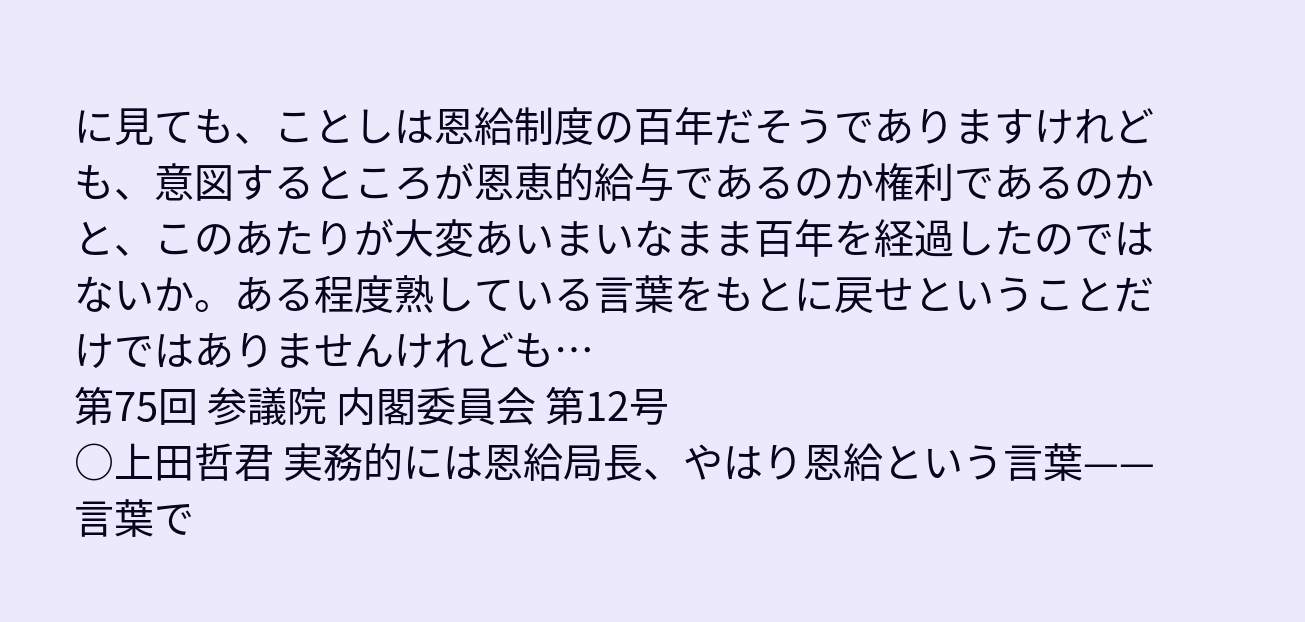に見ても、ことしは恩給制度の百年だそうでありますけれども、意図するところが恩恵的給与であるのか権利であるのかと、このあたりが大変あいまいなまま百年を経過したのではないか。ある程度熟している言葉をもとに戻せということだけではありませんけれども…
第75回 参議院 内閣委員会 第12号
○上田哲君 実務的には恩給局長、やはり恩給という言葉——言葉で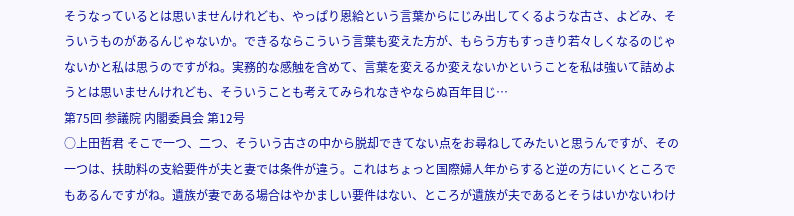そうなっているとは思いませんけれども、やっぱり恩給という言葉からにじみ出してくるような古さ、よどみ、そういうものがあるんじゃないか。できるならこういう言葉も変えた方が、もらう方もすっきり若々しくなるのじゃないかと私は思うのですがね。実務的な感触を含めて、言葉を変えるか変えないかということを私は強いて詰めようとは思いませんけれども、そういうことも考えてみられなきやならぬ百年目じ…
第75回 参議院 内閣委員会 第12号
○上田哲君 そこで一つ、二つ、そういう古さの中から脱却できてない点をお尋ねしてみたいと思うんですが、その一つは、扶助料の支給要件が夫と妻では条件が違う。これはちょっと国際婦人年からすると逆の方にいくところでもあるんですがね。遺族が妻である場合はやかましい要件はない、ところが遺族が夫であるとそうはいかないわけ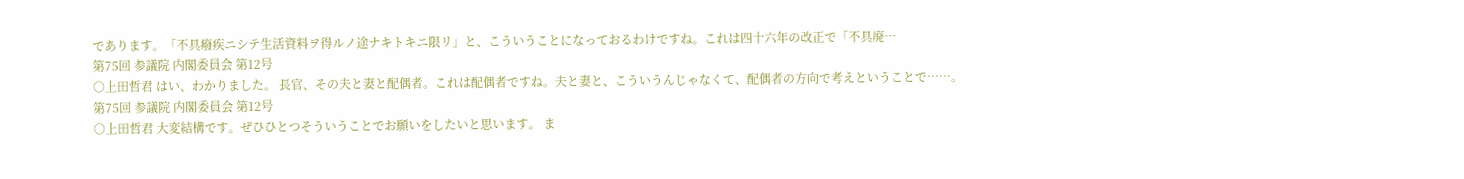であります。「不具癈疾ニシテ生活資料ヲ得ルノ途ナキトキニ限リ」と、こういうことになっておるわけですね。これは四十六年の改正で「不具廃…
第75回 参議院 内閣委員会 第12号
○上田哲君 はい、わかりました。 長官、その夫と妻と配偶者。これは配偶者ですね。夫と妻と、こういうんじゃなくて、配偶者の方向で考えということで……。
第75回 参議院 内閣委員会 第12号
○上田哲君 大変結構です。ぜひひとつそういうことでお願いをしたいと思います。 ま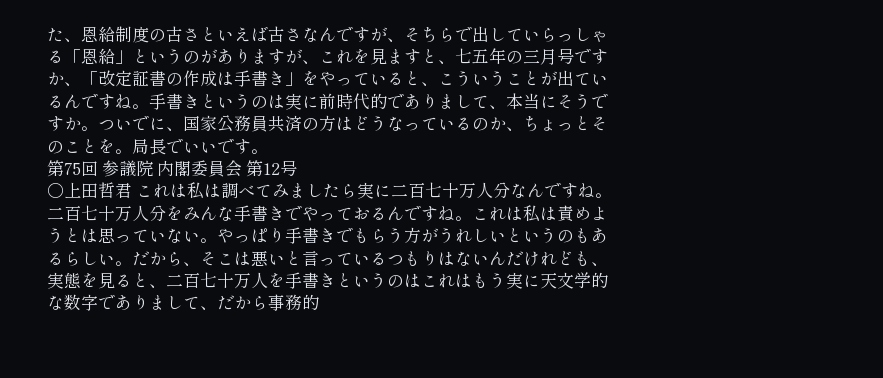た、恩給制度の古さといえば古さなんですが、そちらで出していらっしゃる「恩給」というのがありますが、これを見ますと、七五年の三月号ですか、「改定証書の作成は手書き」をやっていると、こういうことが出ているんですね。手書きというのは実に前時代的でありまして、本当にそうですか。ついでに、国家公務員共済の方はどうなっているのか、ちょっとそのことを。局長でいいです。
第75回 参議院 内閣委員会 第12号
○上田哲君 これは私は調べてみましたら実に二百七十万人分なんですね。二百七十万人分をみんな手書きでやっておるんですね。これは私は責めようとは思っていない。やっぱり手書きでもらう方がうれしいというのもあるらしい。だから、そこは悪いと言っているつもりはないんだけれども、実態を見ると、二百七十万人を手書きというのはこれはもう実に天文学的な数字でありまして、だから事務的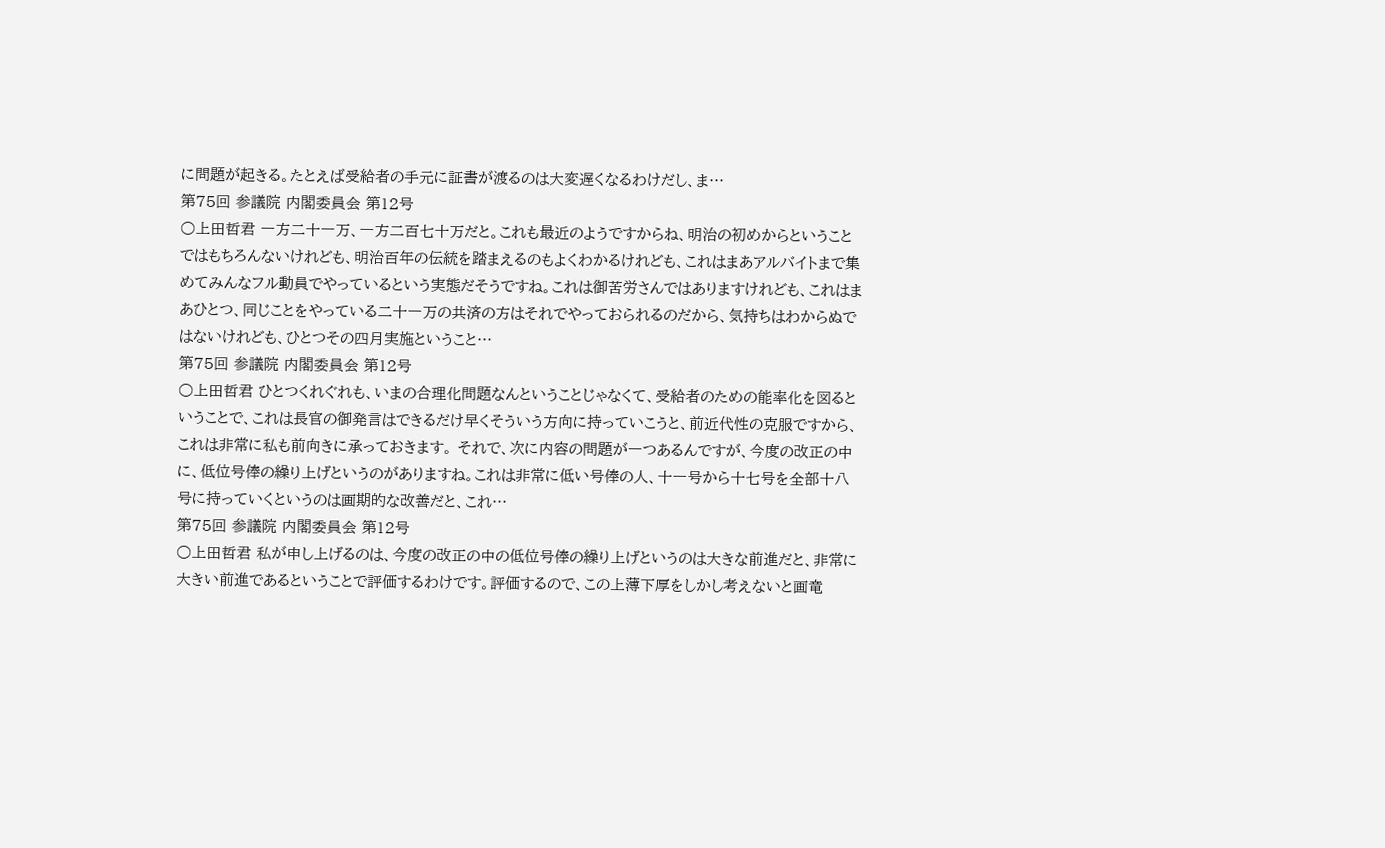に問題が起きる。たとえば受給者の手元に証書が渡るのは大変遅くなるわけだし、ま…
第75回 参議院 内閣委員会 第12号
○上田哲君 一方二十一万、一方二百七十万だと。これも最近のようですからね、明治の初めからということではもちろんないけれども、明治百年の伝統を踏まえるのもよくわかるけれども、これはまあアルバイトまで集めてみんなフル動員でやっているという実態だそうですね。これは御苦労さんではありますけれども、これはまあひとつ、同じことをやっている二十一万の共済の方はそれでやっておられるのだから、気持ちはわからぬではないけれども、ひとつその四月実施ということ…
第75回 参議院 内閣委員会 第12号
○上田哲君 ひとつくれぐれも、いまの合理化問題なんということじゃなくて、受給者のための能率化を図るということで、これは長官の御発言はできるだけ早くそういう方向に持っていこうと、前近代性の克服ですから、これは非常に私も前向きに承っておきます。 それで、次に内容の問題が一つあるんですが、今度の改正の中に、低位号俸の繰り上げというのがありますね。これは非常に低い号俸の人、十一号から十七号を全部十八号に持っていくというのは画期的な改善だと、これ…
第75回 参議院 内閣委員会 第12号
○上田哲君 私が申し上げるのは、今度の改正の中の低位号俸の繰り上げというのは大きな前進だと、非常に大きい前進であるということで評価するわけです。評価するので、この上薄下厚をしかし考えないと画竜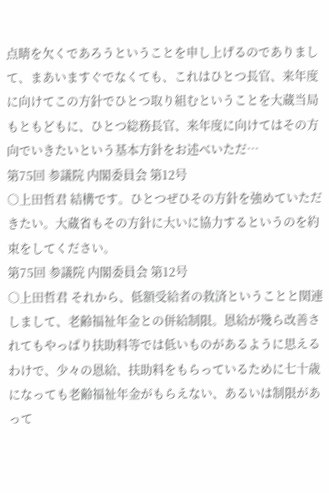点睛を欠くであろうということを申し上げるのでありまして、まあいますぐでなくても、これはひとつ長官、来年度に向けてこの方針でひとつ取り組むということを大蔵当局もともどもに、ひとつ総務長官、来年度に向けてはその方向でいきたいという基本方針をお述べいただ…
第75回 参議院 内閣委員会 第12号
○上田哲君 結構です。ひとつぜひその方針を強めていただきたい。大蔵省もその方針に大いに協力するというのを約束をしてください。
第75回 参議院 内閣委員会 第12号
○上田哲君 それから、低額受給者の救済ということと関連しまして、老齢福祉年金との併給制限。恩給が幾ら改善されてもやっぱり扶助料等では低いものがあるように思えるわけで、少々の恩給、扶助料をもらっているために七十歳になっても老齢福祉年金がもらえない、あるいは制限があって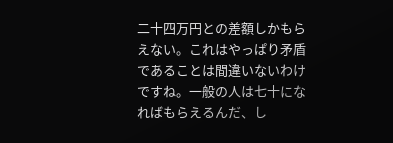二十四万円との差額しかもらえない。これはやっぱり矛盾であることは間違いないわけですね。一般の人は七十になればもらえるんだ、し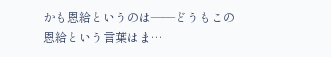かも恩給というのは——どうもこの恩給という言葉はま…